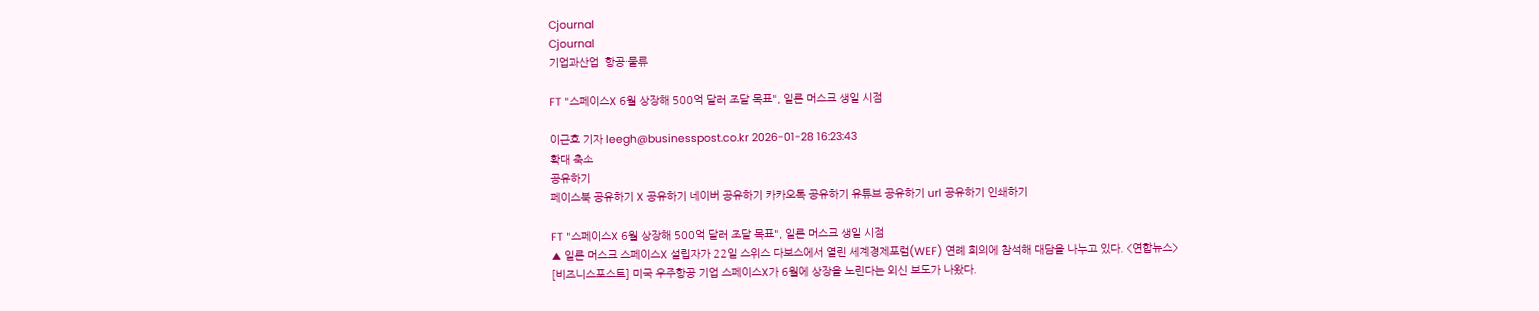Cjournal
Cjournal
기업과산업  항공·물류

FT "스페이스X 6월 상장해 500억 달러 조달 목표", 일론 머스크 생일 시점

이근호 기자 leegh@businesspost.co.kr 2026-01-28 16:23:43
확대 축소
공유하기
페이스북 공유하기 X 공유하기 네이버 공유하기 카카오톡 공유하기 유튜브 공유하기 url 공유하기 인쇄하기

FT "스페이스X 6월 상장해 500억 달러 조달 목표", 일론 머스크 생일 시점
▲ 일론 머스크 스페이스X 설립자가 22일 스위스 다보스에서 열린 세계경제포럼(WEF) 연례 회의에 참석해 대담을 나누고 있다. <연합뉴스>
[비즈니스포스트] 미국 우주항공 기업 스페이스X가 6월에 상장을 노린다는 외신 보도가 나왔다.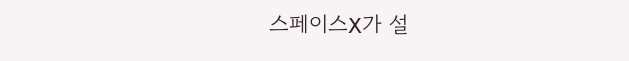스페이스X가 설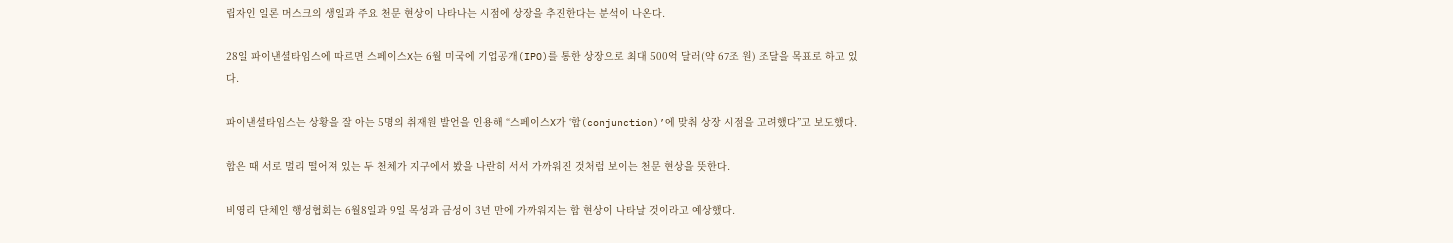립자인 일론 머스크의 생일과 주요 천문 현상이 나타나는 시점에 상장을 추진한다는 분석이 나온다.

28일 파이낸셜타임스에 따르면 스페이스X는 6월 미국에 기업공개(IPO)를 통한 상장으로 최대 500억 달러(약 67조 원) 조달을 목표로 하고 있다.

파이낸셜타임스는 상황을 잘 아는 5명의 취재원 발언을 인용해 “스페이스X가 ‘합(conjunction)’에 맞춰 상장 시점을 고려했다”고 보도했다.

합은 때 서로 멀리 떨어져 있는 두 천체가 지구에서 봤을 나란히 서서 가까워진 것처럼 보이는 천문 현상을 뜻한다.

비영리 단체인 행성협회는 6월8일과 9일 목성과 금성이 3년 만에 가까워지는 합 현상이 나타날 것이라고 예상했다.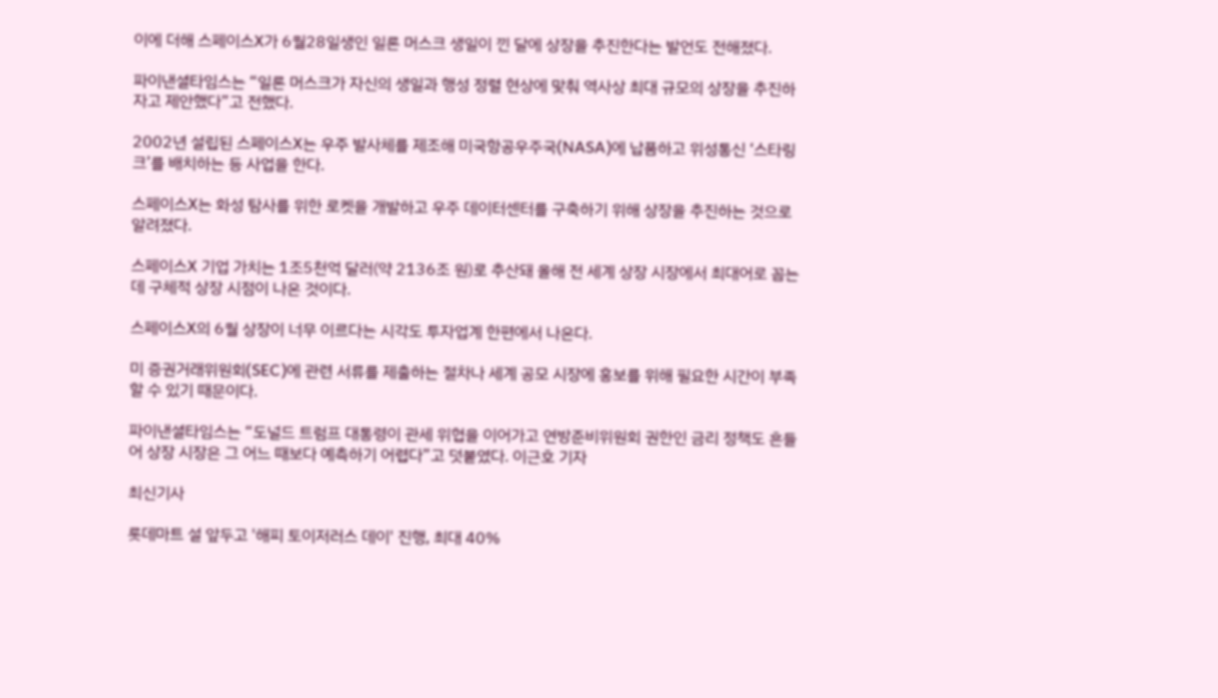이에 더해 스페이스X가 6월28일생인 일론 머스크 생일이 낀 달에 상장을 추진한다는 발언도 전해졌다.

파이낸셜타임스는 “일론 머스크가 자신의 생일과 행성 정렬 현상에 맞춰 역사상 최대 규모의 상장을 추진하자고 제안했다”고 전했다.

2002년 설립된 스페이스X는 우주 발사체를 제조해 미국항공우주국(NASA)에 납품하고 위성통신 ‘스타링크’를 배치하는 등 사업을 한다.

스페이스X는 화성 탐사를 위한 로켓을 개발하고 우주 데이터센터를 구축하기 위해 상장을 추진하는 것으로 알려졌다.

스페이스X 기업 가치는 1조5천억 달러(약 2136조 원)로 추산돼 올해 전 세계 상장 시장에서 최대어로 꼽는데 구체적 상장 시점이 나온 것이다.

스페이스X의 6월 상장이 너무 이르다는 시각도 투자업계 한편에서 나온다.

미 증권거래위원회(SEC)에 관련 서류를 제출하는 절차나 세계 공모 시장에 홍보를 위해 필요한 시간이 부족할 수 있기 때문이다.

파이낸셜타임스는 “도널드 트럼프 대통령이 관세 위협을 이어가고 연방준비위원회 권한인 금리 정책도 흔들어 상장 시장은 그 어느 때보다 예측하기 어렵다”고 덧붙였다. 이근호 기자

최신기사

롯데마트 설 앞두고 '해피 토이저러스 데이' 진행, 최대 40%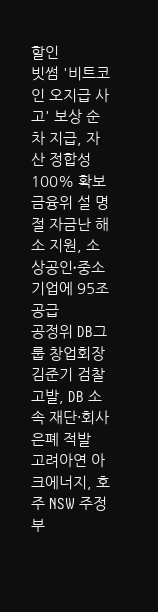할인
빗썸 '비트코인 오지급 사고' 보상 순차 지급, 자산 정합성 100% 확보
금융위 설 명절 자금난 해소 지원, 소상공인ᐧ중소기업에 95조 공급
공정위 DB그룹 창업회장 김준기 검찰 고발, DB 소속 재단·회사 은폐 적발
고려아연 아크에너지, 호주 NSW 주정부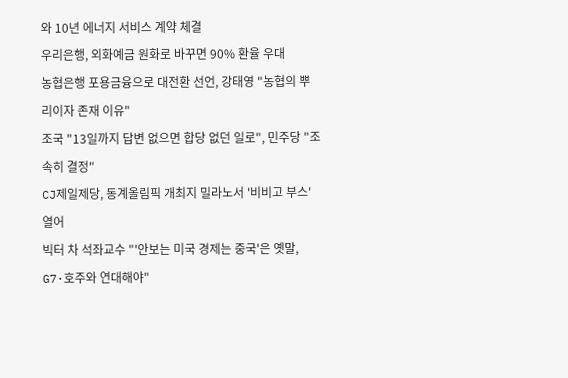와 10년 에너지 서비스 계약 체결
우리은행, 외화예금 원화로 바꾸면 90% 환율 우대
농협은행 포용금융으로 대전환 선언, 강태영 "농협의 뿌리이자 존재 이유"
조국 "13일까지 답변 없으면 합당 없던 일로", 민주당 "조속히 결정"
CJ제일제당, 동계올림픽 개최지 밀라노서 '비비고 부스' 열어
빅터 차 석좌교수 "'안보는 미국 경제는 중국'은 옛말, G7·호주와 연대해야"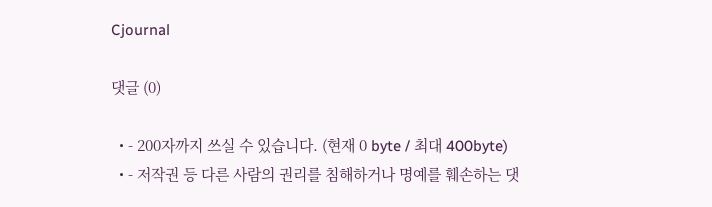Cjournal

댓글 (0)

  • - 200자까지 쓰실 수 있습니다. (현재 0 byte / 최대 400byte)
  • - 저작권 등 다른 사람의 권리를 침해하거나 명예를 훼손하는 댓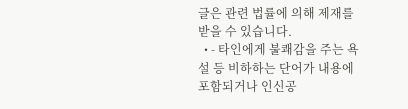글은 관련 법률에 의해 제재를 받을 수 있습니다.
  • - 타인에게 불쾌감을 주는 욕설 등 비하하는 단어가 내용에 포함되거나 인신공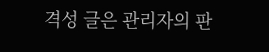격성 글은 관리자의 판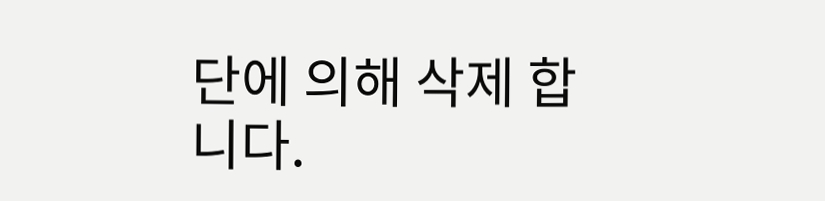단에 의해 삭제 합니다.